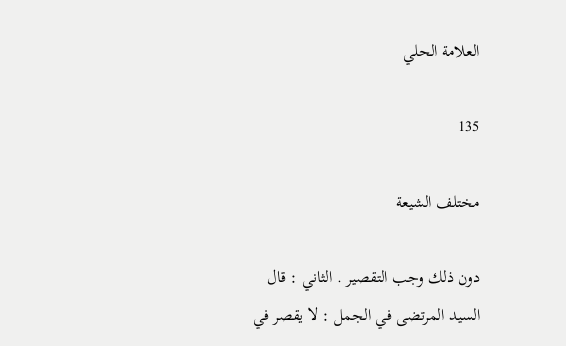العلامة الحلي

135

مختلف الشيعة

دون ذلك وجب التقصير . الثاني : قال السيد المرتضى في الجمل : لا يقصر في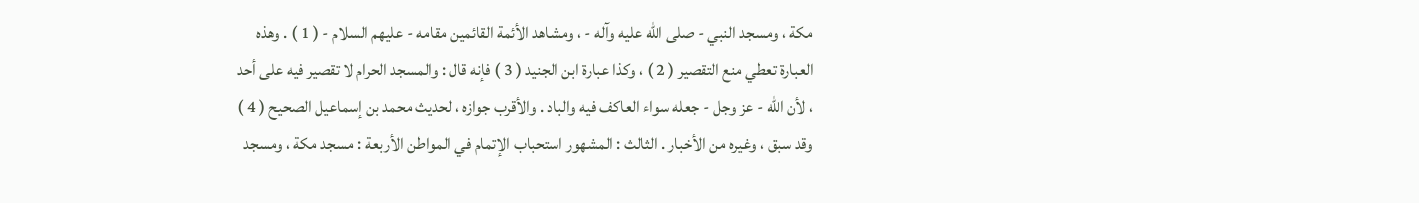مكة ، ومسجد النبي - صلى الله عليه وآله - ، ومشاهد الأئمة القائمين مقامه - عليهم السلام - ( 1 ) . وهذه العبارة تعطي منع التقصير ( 2 ) ، وكذا عبارة ابن الجنيد ( 3 ) فإنه قال : والمسجد الحرام لا تقصير فيه على أحد ، لأن الله - عز وجل - جعله سواء العاكف فيه والباد . والأقرب جوازه ، لحديث محمد بن إسماعيل الصحيح ( 4 ) وقد سبق ، وغيره من الأخبار . الثالث : المشهور استحباب الإتمام في المواطن الأربعة : مسجد مكة ، ومسجد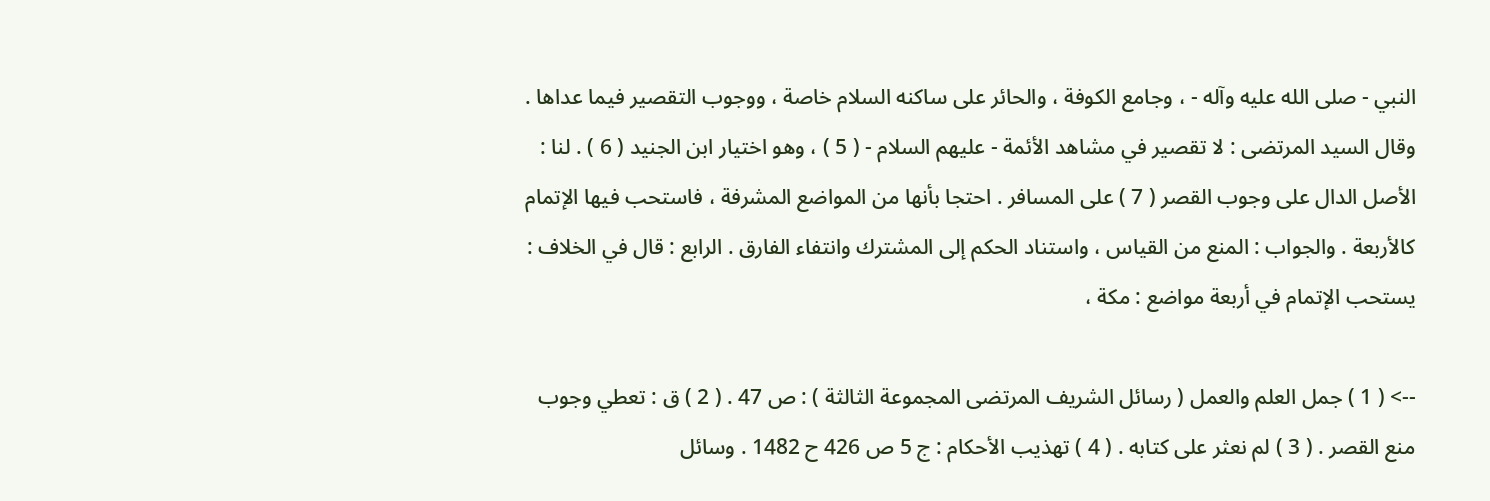النبي - صلى الله عليه وآله - ، وجامع الكوفة ، والحائر على ساكنه السلام خاصة ، ووجوب التقصير فيما عداها . وقال السيد المرتضى : لا تقصير في مشاهد الأئمة - عليهم السلام - ( 5 ) ، وهو اختيار ابن الجنيد ( 6 ) . لنا : الأصل الدال على وجوب القصر ( 7 ) على المسافر . احتجا بأنها من المواضع المشرفة ، فاستحب فيها الإتمام كالأربعة . والجواب : المنع من القياس ، واستناد الحكم إلى المشترك وانتفاء الفارق . الرابع : قال في الخلاف : يستحب الإتمام في أربعة مواضع : مكة ،

--> ( 1 ) جمل العلم والعمل ( رسائل الشريف المرتضى المجموعة الثالثة ) : ص 47 . ( 2 ) ق : تعطي وجوب منع القصر . ( 3 ) لم نعثر على كتابه . ( 4 ) تهذيب الأحكام : ج 5 ص 426 ح 1482 . وسائل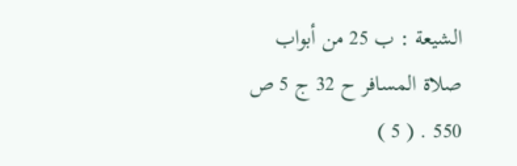الشيعة : ب 25 من أبواب صلاة المسافر ح 32 ج 5 ص 550 . ( 5 )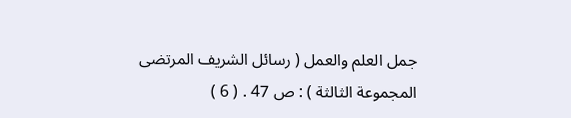جمل العلم والعمل ( رسائل الشريف المرتضى المجموعة الثالثة ) : ص 47 . ( 6 )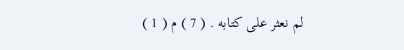لم نعثر على كتابه . ( 7 ) م ( 1 )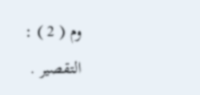وم ( 2 ) : التقصير .